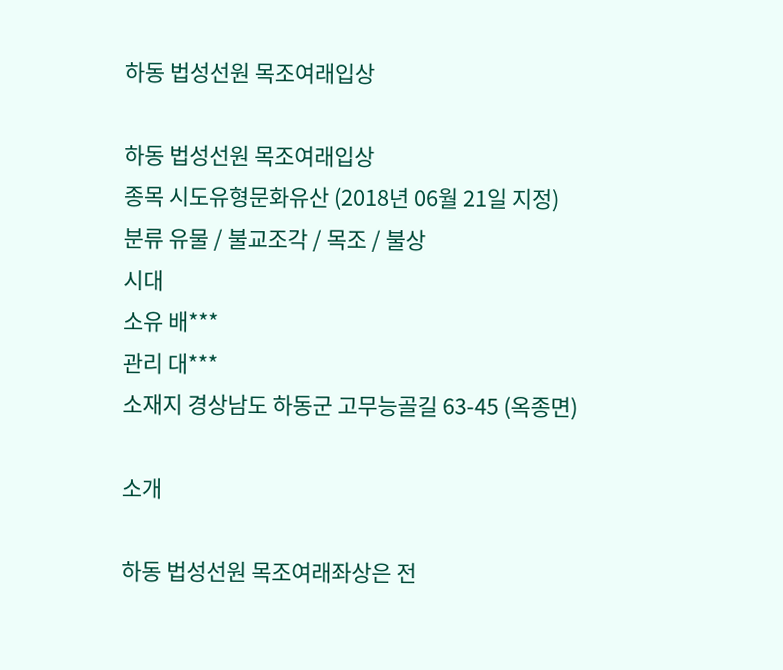하동 법성선원 목조여래입상

하동 법성선원 목조여래입상
종목 시도유형문화유산 (2018년 06월 21일 지정)
분류 유물 / 불교조각 / 목조 / 불상
시대
소유 배***
관리 대***
소재지 경상남도 하동군 고무능골길 63-45 (옥종면)

소개

하동 법성선원 목조여래좌상은 전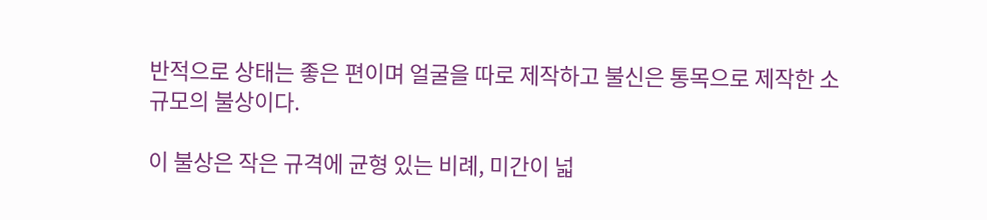반적으로 상태는 좋은 편이며 얼굴을 따로 제작하고 불신은 통목으로 제작한 소규모의 불상이다.

이 불상은 작은 규격에 균형 있는 비례, 미간이 넓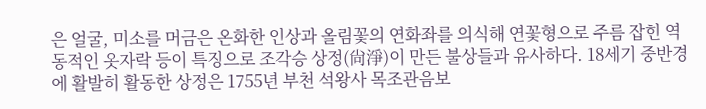은 얼굴, 미소를 머금은 온화한 인상과 올림꽃의 연화좌를 의식해 연꽃형으로 주름 잡힌 역동적인 옷자락 등이 특징으로 조각승 상정(尙淨)이 만든 불상들과 유사하다. 18세기 중반경에 활발히 활동한 상정은 1755년 부천 석왕사 목조관음보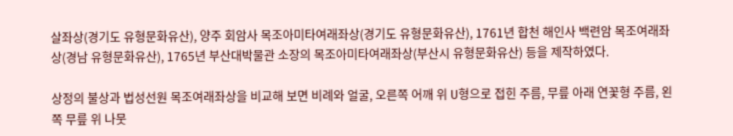살좌상(경기도 유형문화유산), 양주 회암사 목조아미타여래좌상(경기도 유형문화유산), 1761년 합천 해인사 백련암 목조여래좌상(경남 유형문화유산), 1765년 부산대박물관 소장의 목조아미타여래좌상(부산시 유형문화유산) 등을 제작하였다.

상정의 불상과 법성선원 목조여래좌상을 비교해 보면 비례와 얼굴, 오른쪽 어깨 위 U형으로 접힌 주름, 무릎 아래 연꽃형 주름, 왼쪽 무릎 위 나뭇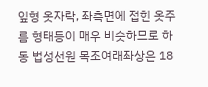잎형 옷자락, 좌측면에 접힌 옷주름 형태등이 매우 비슷하므로 하동 법성선원 목조여래좌상은 18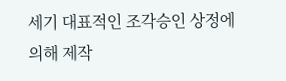세기 대표적인 조각승인 상정에 의해 제작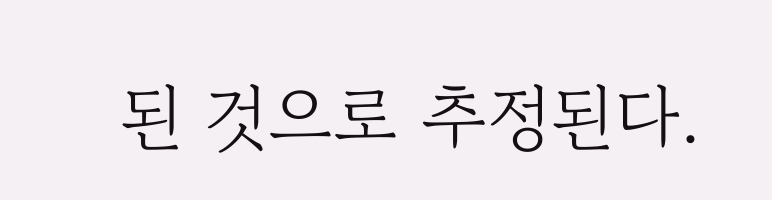된 것으로 추정된다.